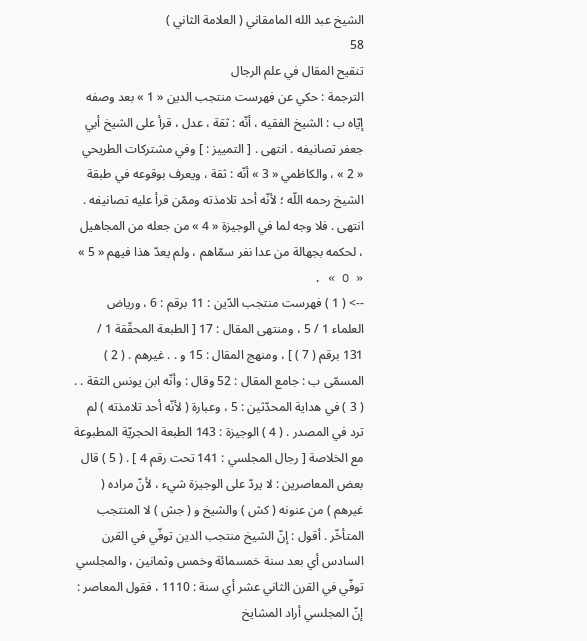الشيخ عبد الله المامقاني ( العلامة الثاني )
58
تنقيح المقال في علم الرجال
الترجمة : حكي عن فهرست منتجب الدين « 1 » بعد وصفه إيّاه ب : الشيخ الفقيه ، أنّه : ثقة ، عدل ، قرأ على الشيخ أبي جعفر تصانيفه . انتهى . [ التمييز : ] وفي مشتركات الطريحي « 2 » ، والكاظمي « 3 » أنّه : ثقة ، ويعرف بوقوعه في طبقة الشيخ رحمه اللّه ؛ لأنّه أحد تلامذته وممّن قرأ عليه تصانيفه . انتهى . فلا وجه لما في الوجيزة « 4 » من جعله من المجاهيل ، لحكمه بجهالة من عدا نفر سمّاهم ، ولم يعدّ هذا فيهم « 5 » « O » .
--> ( 1 ) فهرست منتجب الدّين : 11 برقم : 6 ، ورياض العلماء 1 / 5 ، ومنتهى المقال : 17 [ الطبعة المحقّقة 1 / 131 برقم ( 7 ) ] ، ومنهج المقال : 15 و . . غيرهم . ( 2 ) المسمّى ب : جامع المقال : 52 وقال : وأنّه ابن يونس الثقة . . ( 3 ) في هداية المحدّثين : 5 ، وعبارة ( لأنّه أحد تلامذته ) لم ترد في المصدر . ( 4 ) الوجيزة : 143 الطبعة الحجريّة المطبوعة مع الخلاصة [ رجال المجلسي : 141 تحت رقم 4 ] . ( 5 ) قال بعض المعاصرين : لا يردّ على الوجيزة شيء ، لأنّ مراده ( غيرهم ) من عنونه ( كش ) والشيخ و ( جش ) لا المنتجب المتأخّر . أقول : إنّ الشيخ منتجب الدين توفّي في القرن السادس أي بعد سنة خمسمائة وخمس وثمانين ، والمجلسي توفّي في القرن الثاني عشر أي سنة : 1110 ، فقول المعاصر : إنّ المجلسي أراد المشايخ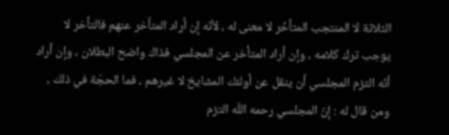الثلاثة لا المنتجب المتأخّر لا معنى له ، لأنّه إن أراد المتأخر عنهم فالتأخر لا يوجب ترك كلامه ، وإن أراد المتأخر عن المجلسي فذاك واضح البطلان ، وإن أراد أنّه التزم المجلسي أن ينقل عن أولئك المشايخ لا غيرهم ، فما الحجّة في ذلك ، ومن قال له : إنّ المجلسي رحمه اللّه التزم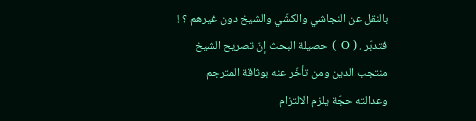بالنقل عن النجاشي والكشّي والشيخ دون غيرهم ؟ ! فتدبّر . ( O ) حصيلة البحث إنّ تصريح الشيخ منتجب الدين ومن تأخّر عنه بوثاقة المترجم وعدالته حجّة يلزم الالتزام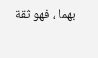بهما ، فهو ثقة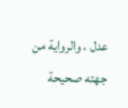عدل ، والرواية من جهته صحيحة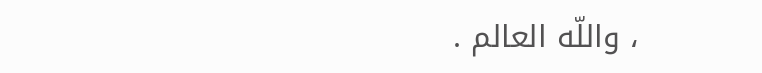، واللّه العالم .